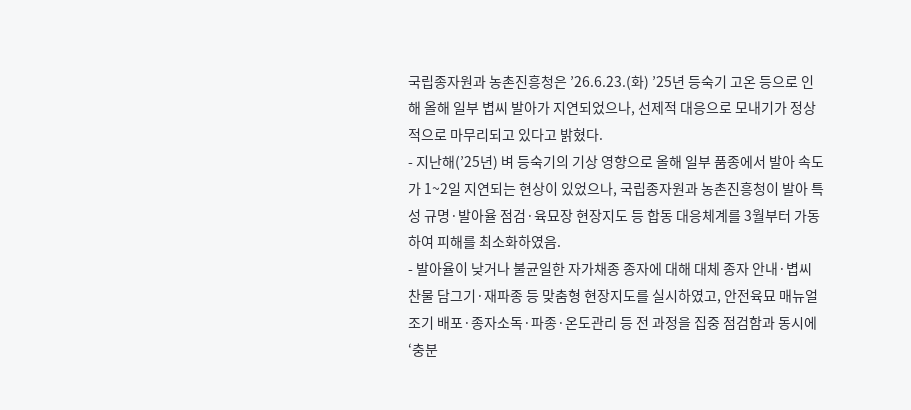국립종자원과 농촌진흥청은 ’26.6.23.(화) ’25년 등숙기 고온 등으로 인해 올해 일부 볍씨 발아가 지연되었으나, 선제적 대응으로 모내기가 정상적으로 마무리되고 있다고 밝혔다.
- 지난해(’25년) 벼 등숙기의 기상 영향으로 올해 일부 품종에서 발아 속도가 1~2일 지연되는 현상이 있었으나, 국립종자원과 농촌진흥청이 발아 특성 규명·발아율 점검·육묘장 현장지도 등 합동 대응체계를 3월부터 가동하여 피해를 최소화하였음.
- 발아율이 낮거나 불균일한 자가채종 종자에 대해 대체 종자 안내·볍씨 찬물 담그기·재파종 등 맞춤형 현장지도를 실시하였고, 안전육묘 매뉴얼 조기 배포·종자소독·파종·온도관리 등 전 과정을 집중 점검함과 동시에 ‘충분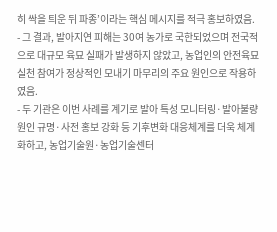히 싹을 틔운 뒤 파종’이라는 핵심 메시지를 적극 홍보하였음.
- 그 결과, 발아지연 피해는 30여 농가로 국한되었으며 전국적으로 대규모 육묘 실패가 발생하지 않았고, 농업인의 안전육묘 실천 참여가 정상적인 모내기 마무리의 주요 원인으로 작용하였음.
- 두 기관은 이번 사례를 계기로 발아 특성 모니터링·발아불량 원인 규명·사전 홍보 강화 등 기후변화 대응체계를 더욱 체계화하고, 농업기술원·농업기술센터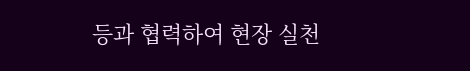등과 협력하여 현장 실천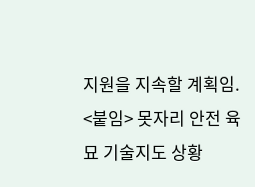지원을 지속할 계획임.
<붙임> 못자리 안전 육묘 기술지도 상황